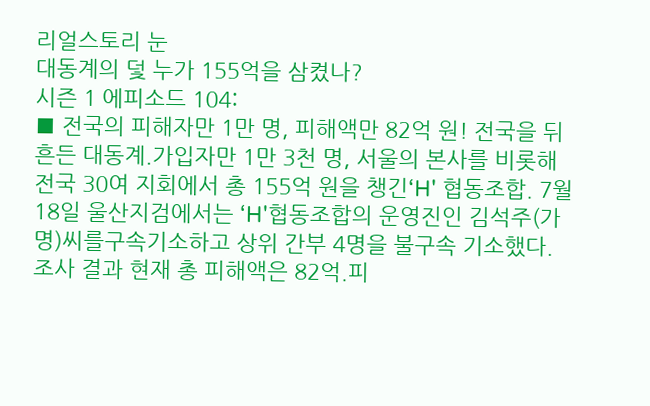리얼스토리 눈
대동계의 덫 누가 155억을 삼켰나?
시즌 1 에피소드 104:
■ 전국의 피해자만 1만 명, 피해액만 82억 원! 전국을 뒤흔든 대동계.가입자만 1만 3천 명, 서울의 본사를 비롯해 전국 30여 지회에서 총 155억 원을 챙긴‘H' 협동조합. 7월 18일 울산지검에서는 ‘H'협동조합의 운영진인 김석주(가명)씨를구속기소하고 상위 간부 4명을 불구속 기소했다. 조사 결과 현재 총 피해액은 82억.피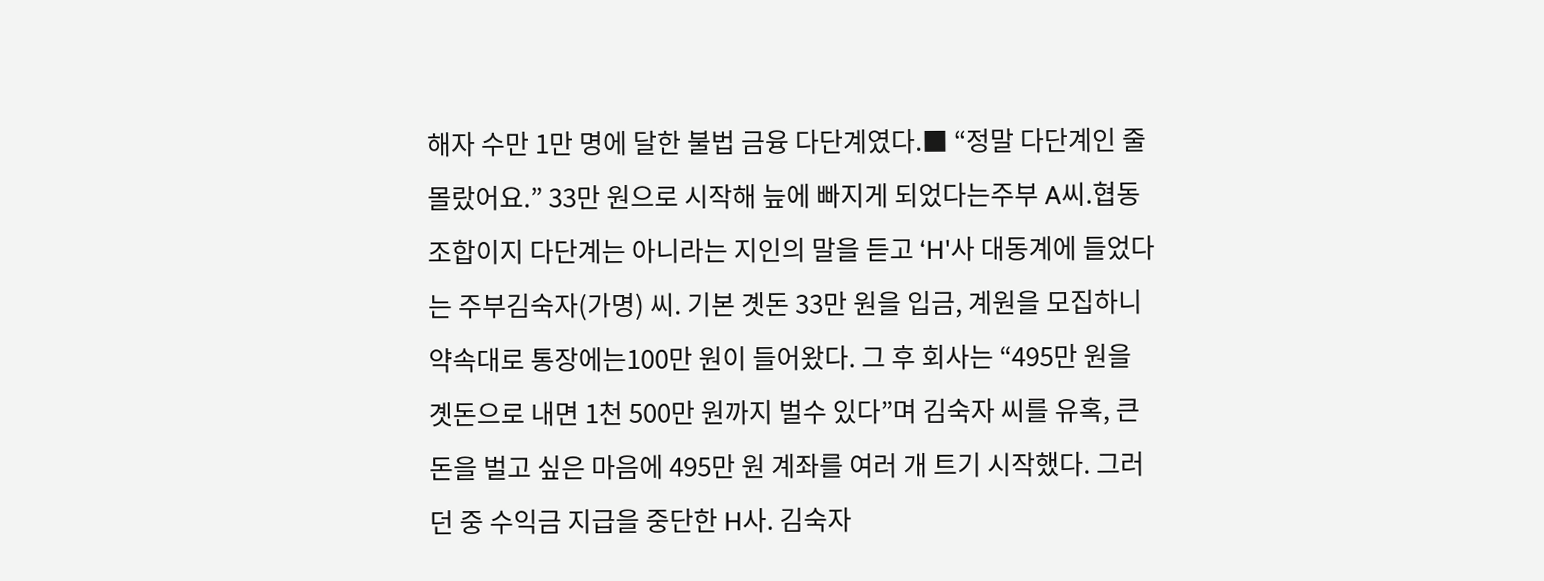해자 수만 1만 명에 달한 불법 금융 다단계였다.■ “정말 다단계인 줄 몰랐어요.” 33만 원으로 시작해 늪에 빠지게 되었다는주부 A씨.협동조합이지 다단계는 아니라는 지인의 말을 듣고 ‘H'사 대동계에 들었다는 주부김숙자(가명) 씨. 기본 곗돈 33만 원을 입금, 계원을 모집하니 약속대로 통장에는100만 원이 들어왔다. 그 후 회사는 “495만 원을 곗돈으로 내면 1천 500만 원까지 벌수 있다”며 김숙자 씨를 유혹, 큰돈을 벌고 싶은 마음에 495만 원 계좌를 여러 개 트기 시작했다. 그러던 중 수익금 지급을 중단한 H사. 김숙자